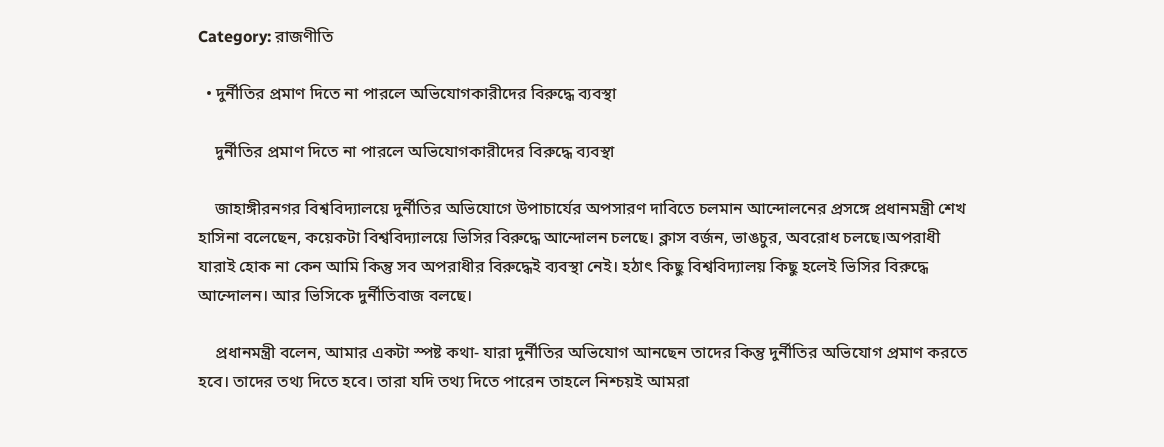Category: রাজণীতি

  • দুর্নীতির প্রমাণ দিতে না পারলে অভিযোগকারীদের বিরুদ্ধে ব্যবস্থা

    দুর্নীতির প্রমাণ দিতে না পারলে অভিযোগকারীদের বিরুদ্ধে ব্যবস্থা

    জাহাঙ্গীরনগর বিশ্ববিদ্যালয়ে দুর্নীতির অভিযোগে উপাচার্যের অপসারণ দাবিতে চলমান আন্দোলনের প্রসঙ্গে প্রধানমন্ত্রী শেখ হাসিনা বলেছেন, কয়েকটা বিশ্ববিদ্যালয়ে ভিসির বিরুদ্ধে আন্দোলন চলছে। ক্লাস বর্জন, ভাঙচুর, অবরোধ চলছে।অপরাধী যারাই হোক না কেন আমি কিন্তু সব অপরাধীর বিরুদ্ধেই ব্যবস্থা নেই। হঠাৎ কিছু বিশ্ববিদ্যালয় কিছু হলেই ভিসির বিরুদ্ধে আন্দোলন। আর ভিসিকে দুর্নীতিবাজ বলছে।

    প্রধানমন্ত্রী বলেন, আমার একটা স্পষ্ট কথা- যারা দুর্নীতির অভিযোগ আনছেন তাদের কিন্তু দুর্নীতির অভিযোগ প্রমাণ করতে হবে। তাদের তথ্য দিতে হবে। তারা যদি তথ্য দিতে পারেন তাহলে নিশ্চয়ই আমরা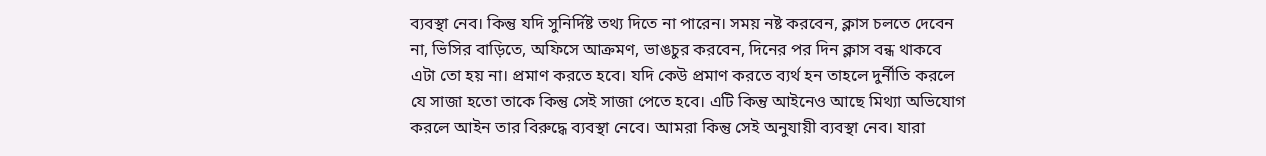ব্যবস্থা নেব। কিন্তু যদি সুনির্দিষ্ট তথ্য দিতে না পারেন। সময় নষ্ট করবেন, ক্লাস চলতে দেবেন না, ভিসির বাড়িতে, অফিসে আক্রমণ, ভাঙচুর করবেন, দিনের পর দিন ক্লাস বন্ধ থাকবে এটা তো হয় না। প্রমাণ করতে হবে। যদি কেউ প্রমাণ করতে ব্যর্থ হন তাহলে দুর্নীতি করলে যে সাজা হতো তাকে কিন্তু সেই সাজা পেতে হবে। এটি কিন্তু আইনেও আছে মিথ্যা অভিযোগ করলে আইন তার বিরুদ্ধে ব্যবস্থা নেবে। আমরা কিন্তু সেই অনুযায়ী ব্যবস্থা নেব। যারা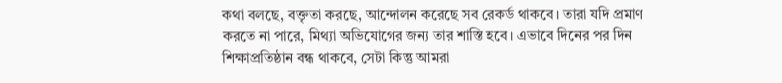কথা বলছে, বক্তৃতা করছে, আন্দোলন করেছে সব রেকর্ড থাকবে। তারা যদি প্রমাণ করতে না পারে, মিথ্যা অভিযোগের জন্য তার শাস্তি হবে। এভাবে দিনের পর দিন শিক্ষাপ্রতিষ্ঠান বন্ধ থাকবে, সেটা কিন্তু আমরা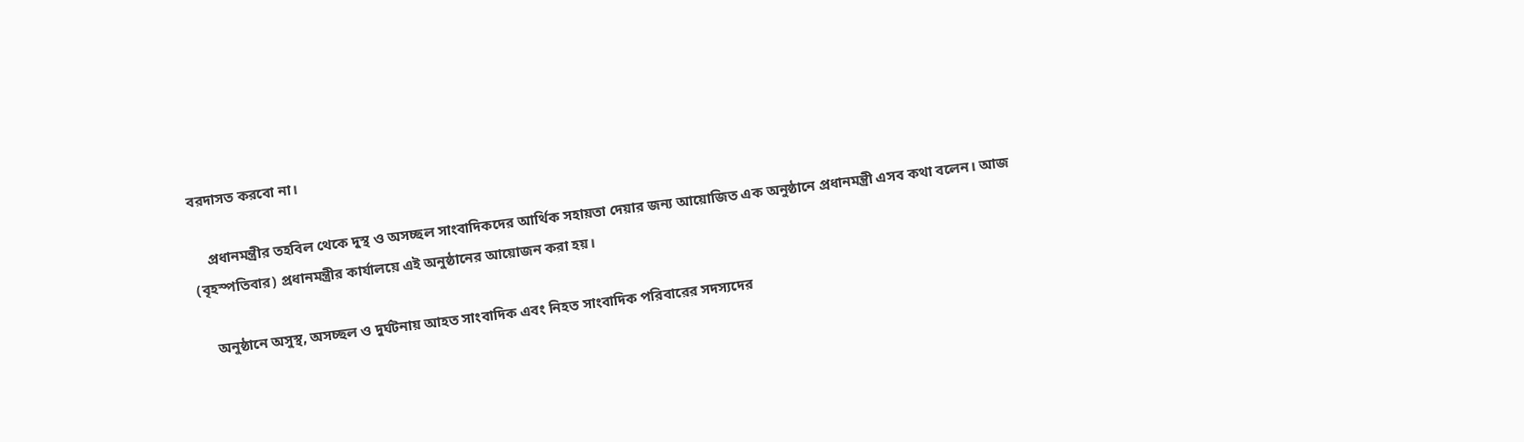বরদাসত করবো না।

    প্রধানমন্ত্রীর তহবিল থেকে দুস্থ ও অসচ্ছল সাংবাদিকদের আর্থিক সহায়তা দেয়ার জন্য আয়োজিত এক অনুষ্ঠানে প্রধানমন্ত্রী এসব কথা বলেন। আজ (বৃহস্পতিবার) প্রধানমন্ত্রীর কার্যালয়ে এই অনুষ্ঠানের আয়োজন করা হয়।

    অনুষ্ঠানে অসুস্থ, অসচ্ছল ও দুর্ঘটনায় আহত সাংবাদিক এবং নিহত সাংবাদিক পরিবারের সদস্যদের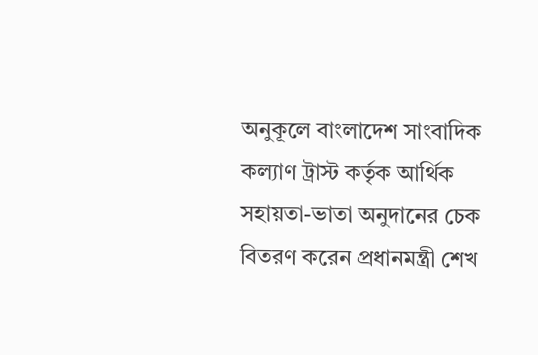অনুকূলে বাংলাদেশ সাংবাদিক কল্যাণ ট্রাস্ট কর্তৃক আর্থিক সহায়তা-ভাতা অনুদানের চেক বিতরণ করেন প্রধানমন্ত্রী শেখ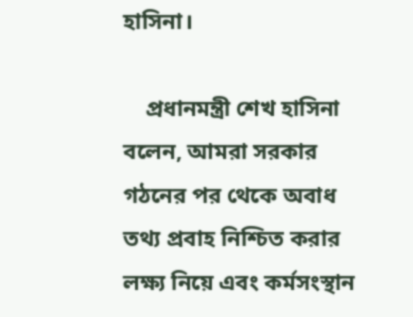হাসিনা।

    প্রধানমন্ত্রী শেখ হাসিনা বলেন, আমরা সরকার গঠনের পর থেকে অবাধ তথ্য প্রবাহ নিশ্চিত করার লক্ষ্য নিয়ে এবং কর্মসংস্থান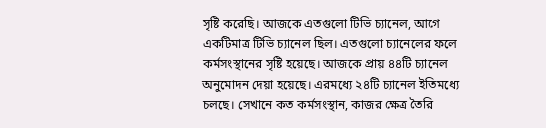সৃষ্টি করেছি। আজকে এতগুলো টিভি চ্যানেল, আগে একটিমাত্র টিভি চ্যানেল ছিল। এতগুলো চ্যানেলের ফলে কর্মসংস্থানের সৃষ্টি হয়েছে। আজকে প্রায় ৪৪টি চ্যানেল অনুমোদন দেয়া হয়েছে। এরমধ্যে ২৪টি চ্যানেল ইতিমধ্যে চলছে। সেখানে কত কর্মসংস্থান, কাজর ক্ষেত্র তৈরি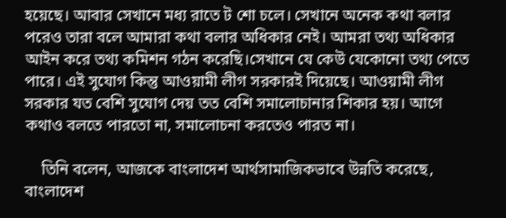হয়েছে। আবার সেখানে মধ্য রাতে ট শো চলে। সেখানে অনেক কথা বলার পরেও তারা বলে আমারা কথা বলার অধিকার নেই। আমরা তথ্য অধিকার আইন করে তথ্য কমিশন গঠন করেছি।সেখানে যে কেউ যেকোনো তথ্য পেতে পারে। এই সুযোগ কিন্তু আওয়ামী লীগ সরকারই দিয়েছে। আওয়ামী লীগ সরকার যত বেশি সুযোগ দেয় তত বেশি সমালোচানার শিকার হয়। আগে কথাও বলতে পারতো না, সমালোচনা করতেও পারত না।

    তিনি বলেন, আজকে বাংলাদেশ আর্থসামাজিকভাবে উন্নতি করেছে, বাংলাদেশ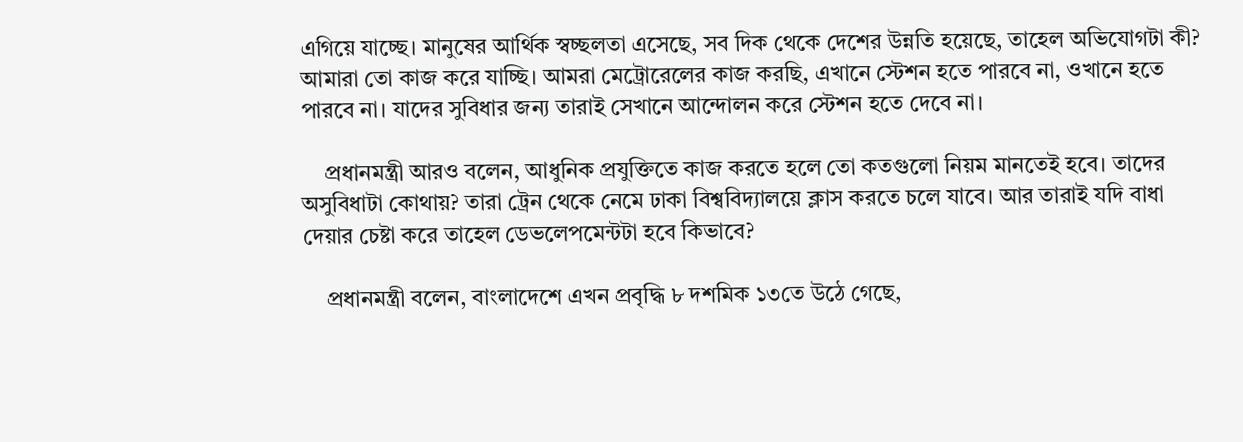এগিয়ে যাচ্ছে। মানুষের আর্থিক স্বচ্ছলতা এসেছে, সব দিক থেকে দেশের উন্নতি হয়েছে, তাহেল অভিযোগটা কী? আমারা তো কাজ করে যাচ্ছি। আমরা মেট্রোরেলের কাজ করছি, এখানে স্টেশন হতে পারবে না, ওখানে হতে পারবে না। যাদের সুবিধার জন্য তারাই সেখানে আন্দোলন করে স্টেশন হতে দেবে না।

    প্রধানমন্ত্রী আরও বলেন, আধুনিক প্রযুক্তিতে কাজ করতে হলে তো কতগুলো নিয়ম মানতেই হবে। তাদের অসুবিধাটা কোথায়? তারা ট্রেন থেকে নেমে ঢাকা বিশ্ববিদ্যালয়ে ক্লাস করতে চলে যাবে। আর তারাই যদি বাধা দেয়ার চেষ্টা করে তাহেল ডেভলেপমেন্টটা হবে কিভাবে?

    প্রধানমন্ত্রী বলেন, বাংলাদেশে এখন প্রবৃদ্ধি ৮ দশমিক ১৩তে উঠে গেছে,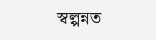স্বল্পন্নত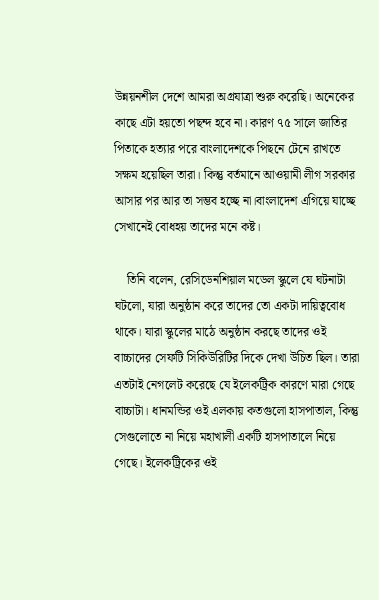উন্নয়নশীল দেশে আমরা অগ্রযাত্রা শুরু করেছি। অনেকের কাছে এটা হয়তো পছন্দ হবে না। কারণ ৭৫ সালে জাতির পিতাকে হত্যার পরে বাংলাদেশকে পিছনে টেনে রাখতে সক্ষম হয়েছিল তারা। কিন্তু বর্তমানে আওয়ামী লীগ সরকার আসার পর আর তা সম্ভব হচ্ছে না।বাংলাদেশ এগিয়ে যাচ্ছে সেখানেই বোধহয় তাদের মনে কষ্ট।

    তিনি বলেন, রেসিডেনশিয়াল মডেল স্কুলে যে ঘটনাটা ঘটলো, যারা অনুষ্ঠান করে তাদের তো একটা দায়িত্ববোধ থাকে। যারা স্কুলের মাঠে অনুষ্ঠান করছে তাদের ওই বাচ্চাদের সেফটি সিকিউরিটির দিকে দেখা উচিত ছিল। তারা এতটাই নেগলেট করেছে যে ইলেকট্রিক কারণে মারা গেছে বাচ্চাটা। ধানমন্ডির ওই এলকায় কতগুলো হাসপাতাল, কিন্তু সেগুলোতে না নিয়ে মহাখালী একটি হাসপাতালে নিয়ে গেছে। ইলেকট্রিকের ওই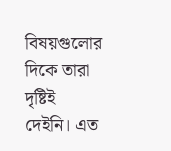বিষয়গুলোর দিকে তারা দৃষ্টিই দেইনি। এত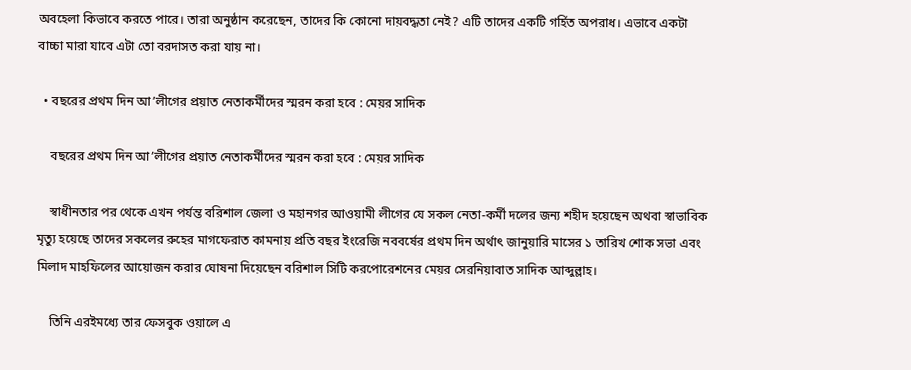অবহেলা কিভাবে করতে পারে। তারা অনুষ্ঠান করেছেন, তাদের কি কোনো দায়বদ্ধতা নেই? এটি তাদের একটি গর্হিত অপরাধ। এভাবে একটা বাচ্চা মারা যাবে এটা তো বরদাসত করা যায় না।

  • বছরের প্রথম দিন আ’লীগের প্রয়াত নেতাকর্মীদের স্মরন করা হবে : মেয়র সাদিক

    বছরের প্রথম দিন আ’লীগের প্রয়াত নেতাকর্মীদের স্মরন করা হবে : মেয়র সাদিক

    স্বাধীনতার পর থেকে এখন পর্যন্ত বরিশাল জেলা ও মহানগর আওয়ামী লীগের যে সকল নেতা-কর্মী দলের জন্য শহীদ হয়েছেন অথবা স্বাভাবিক মৃত্যু হয়েছে তাদের সকলের রুহের মাগফেরাত কামনায় প্রতি বছর ইংরেজি নববর্ষের প্রথম দিন অর্থাৎ জানুয়ারি মাসের ১ তারিখ শোক সভা এবং মিলাদ মাহফিলের আয়োজন করার ঘোষনা দিয়েছেন বরিশাল সিটি করপোরেশনের মেয়র সেরনিয়াবাত সাদিক আব্দুল্লাহ।

    তিনি এরইমধ্যে তার ফেসবুক ওয়ালে এ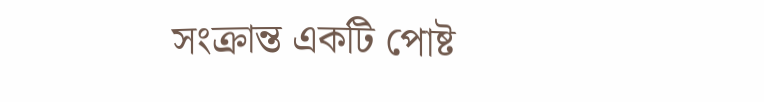সংক্রান্ত একটি পোষ্ট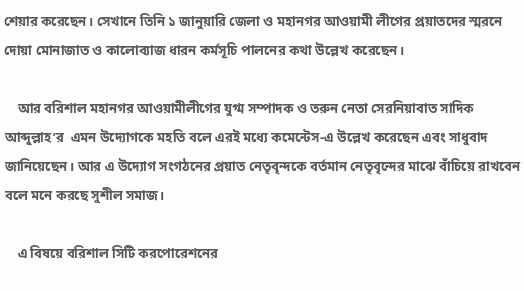শেয়ার করেছেন। সেখানে তিনি ১ জানুয়ারি জেলা ও মহানগর আওয়ামী লীগের প্রয়াতদের স্মরনে দোয়া মোনাজাত ও কালোব্যাজ ধারন কর্মসূচি পালনের কথা উল্লেখ করেছেন।

    আর বরিশাল মহানগর আওয়ামীলীগের যুগ্ম সম্পাদক ও তরুন নেতা সেরনিয়াবাত সাদিক আব্দুল্লাহ’র  এমন উদ্যোগকে মহতি বলে এরই মধ্যে কমেন্টেস-এ উল্লেখ করেছেন এবং সাধুবাদ জানিয়েছেন। আর এ উদ্যোগ সংগঠনের প্রয়াত নেতৃবৃন্দকে বর্তমান নেতৃবৃন্দের মাঝে বাঁচিয়ে রাখবেন বলে মনে করছে সুশীল সমাজ।

    এ বিষয়ে বরিশাল সিটি করপোরেশনের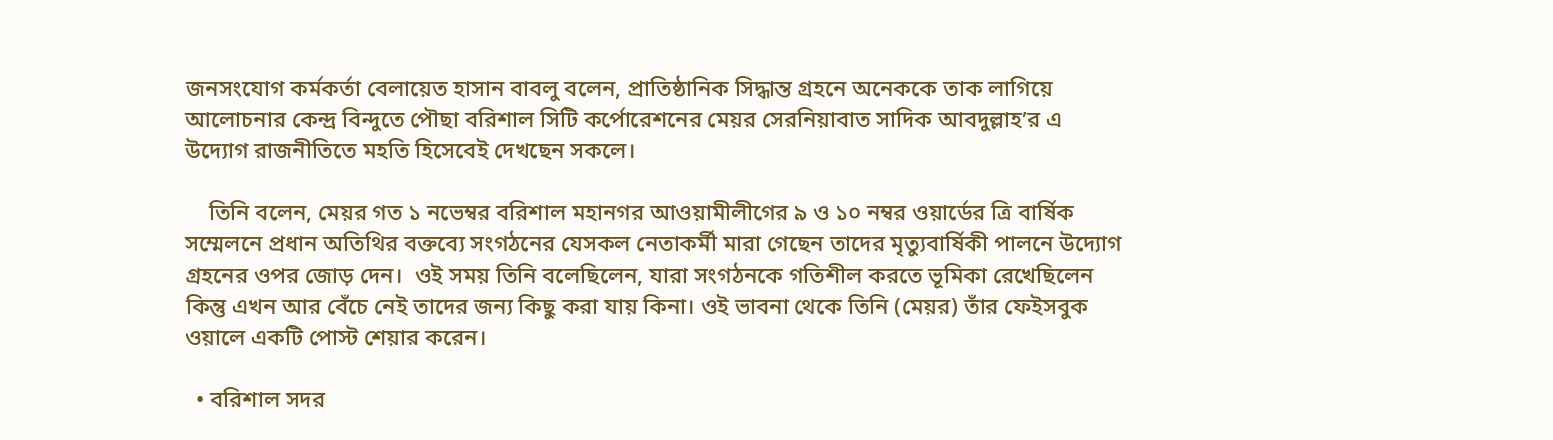জনসংযোগ কর্মকর্তা বেলায়েত হাসান বাবলু বলেন, প্রাতিষ্ঠানিক সিদ্ধান্ত গ্রহনে অনেককে তাক লাগিয়ে আলোচনার কেন্দ্র বিন্দুতে পৌছা বরিশাল সিটি কর্পোরেশনের মেয়র সেরনিয়াবাত সাদিক আবদুল্লাহ’র এ উদ্যোগ রাজনীতিতে মহতি হিসেবেই দেখছেন সকলে।

    তিনি বলেন, মেয়র গত ১ নভেম্বর বরিশাল মহানগর আওয়ামীলীগের ৯ ও ১০ নম্বর ওয়ার্ডের ত্রি বার্ষিক সম্মেলনে প্রধান অতিথির বক্তব্যে সংগঠনের যেসকল নেতাকর্মী মারা গেছেন তাদের মৃত্যুবার্ষিকী পালনে উদ্যোগ গ্রহনের ওপর জোড় দেন।  ওই সময় তিনি বলেছিলেন, যারা সংগঠনকে গতিশীল করতে ভূমিকা রেখেছিলেন কিন্তু এখন আর বেঁচে নেই তাদের জন্য কিছু করা যায় কিনা। ওই ভাবনা থেকে তিনি (মেয়র) তাঁর ফেইসবুক ওয়ালে একটি পোস্ট শেয়ার করেন।

  • বরিশাল সদর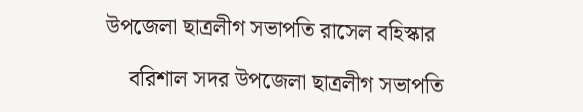উপজেলা ছাত্রলীগ সভাপতি রাসেল বহিস্কার

    বরিশাল সদর উপজেলা ছাত্রলীগ সভাপতি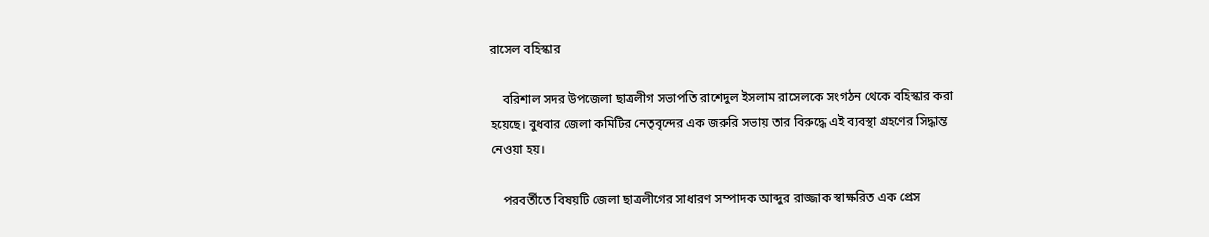রাসেল বহিস্কার

    বরিশাল সদর উপজেলা ছাত্রলীগ সভাপতি রাশেদুল ইসলাম রাসেলকে সংগঠন থেকে বহিস্কার করা হয়েছে। বুধবার জেলা কমিটির নেতৃবৃন্দের এক জরুরি সভায় তার বিরুদ্ধে এই ব্যবস্থা গ্রহণের সিদ্ধান্ত নেওয়া হয়।

    পরবর্তীতে বিষয়টি জেলা ছাত্রলীগের সাধারণ সম্পাদক আব্দুর রাজ্জাক স্বাক্ষরিত এক প্রেস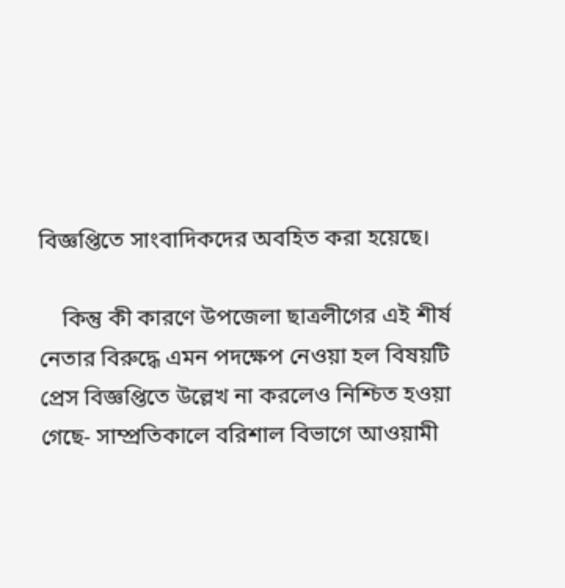বিজ্ঞপ্তিতে সাংবাদিকদের অবহিত করা হয়েছে।

    কিন্তু কী কারণে উপজেলা ছাত্রলীগের এই শীর্ষ নেতার বিরুদ্ধে এমন পদক্ষেপ নেওয়া হল বিষয়টি প্রেস বিজ্ঞপ্তিতে উল্লেখ না করলেও নিশ্চিত হওয়া গেছে- সাম্প্রতিকালে বরিশাল বিভাগে আওয়ামী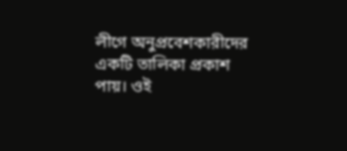লীগে অনুপ্রবেশকারীদের একটি তালিকা প্রকাশ পায়। ওই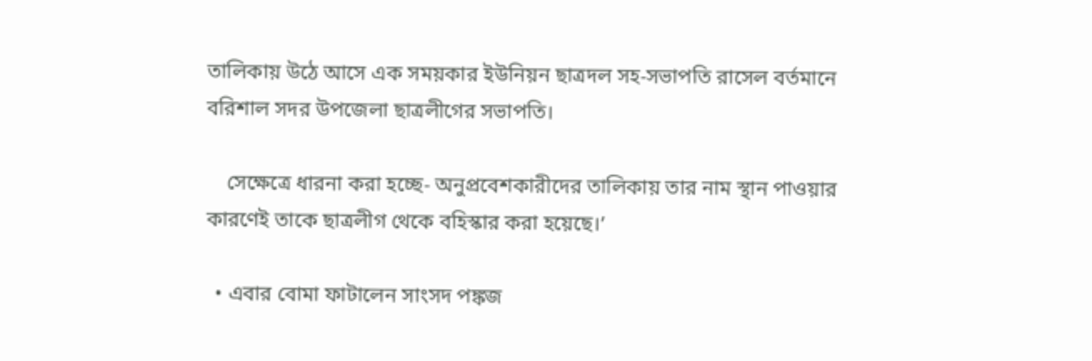তালিকায় উঠে আসে এক সময়কার ইউনিয়ন ছাত্রদল সহ-সভাপতি রাসেল বর্তমানে বরিশাল সদর উপজেলা ছাত্রলীগের সভাপতি।

    সেক্ষেত্রে ধারনা করা হচ্ছে- অনুপ্রবেশকারীদের তালিকায় তার নাম স্থান পাওয়ার কারণেই তাকে ছাত্রলীগ থেকে বহিস্কার করা হয়েছে।’

  • এবার বোমা ফাটালেন সাংসদ পঙ্কজ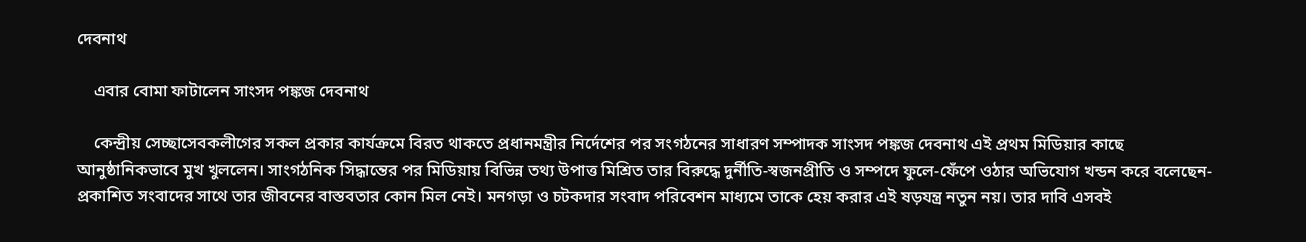দেবনাথ

    এবার বোমা ফাটালেন সাংসদ পঙ্কজ দেবনাথ

    কেন্দ্রীয় সেচ্ছাসেবকলীগের সকল প্রকার কার্যক্রমে বিরত থাকতে প্রধানমন্ত্রীর নির্দেশের পর সংগঠনের সাধারণ সম্পাদক সাংসদ পঙ্কজ দেবনাথ এই প্রথম মিডিয়ার কাছে আনুষ্ঠানিকভাবে মুখ খুললেন। সাংগঠনিক সিদ্ধান্তের পর মিডিয়ায় বিভিন্ন তথ্য উপাত্ত মিশ্রিত তার বিরুদ্ধে দুর্নীতি-স্বজনপ্রীতি ও সম্পদে ফুলে-ফেঁপে ওঠার অভিযোগ খন্ডন করে বলেছেন- প্রকাশিত সংবাদের সাথে তার জীবনের বাস্তবতার কোন মিল নেই। মনগড়া ও চটকদার সংবাদ পরিবেশন মাধ্যমে তাকে হেয় করার এই ষড়যন্ত্র নতুন নয়। তার দাবি এসবই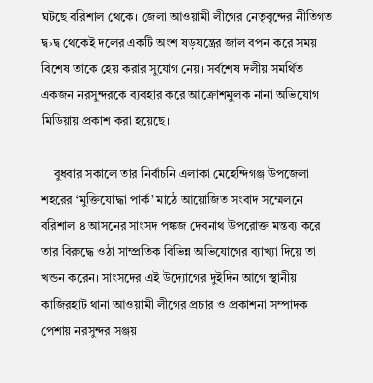ঘটছে বরিশাল থেকে। জেলা আওয়ামী লীগের নেতৃবৃন্দের নীতিগত দ্ব›দ্ব থেকেই দলের একটি অংশ ষড়যন্ত্রের জাল বপন করে সময় বিশেষ তাকে হেয় করার সুযোগ নেয়। সর্বশেষ দলীয় সমর্থিত একজন নরসুন্দরকে ব্যবহার করে আক্রোশমুলক নানা অভিযোগ মিডিয়ায় প্রকাশ করা হয়েছে।

    বুধবার সকালে তার নির্বাচনি এলাকা মেহেন্দিগঞ্জ উপজেলা শহরের ‘মুক্তিযোদ্ধা পার্ক’ মাঠে আয়োজিত সংবাদ সম্মেলনে বরিশাল ৪ আসনের সাংসদ পঙ্কজ দেবনাথ উপরোক্ত মন্তব্য করে তার বিরুদ্ধে ওঠা সাম্প্রতিক বিভিন্ন অভিযোগের ব্যাখ্যা দিয়ে তা খন্ডন করেন। সাংসদের এই উদ্যোগের দুইদিন আগে স্থানীয় কাজিরহাট থানা আওয়ামী লীগের প্রচার ও প্রকাশনা সম্পাদক পেশায় নরসুন্দর সঞ্জয়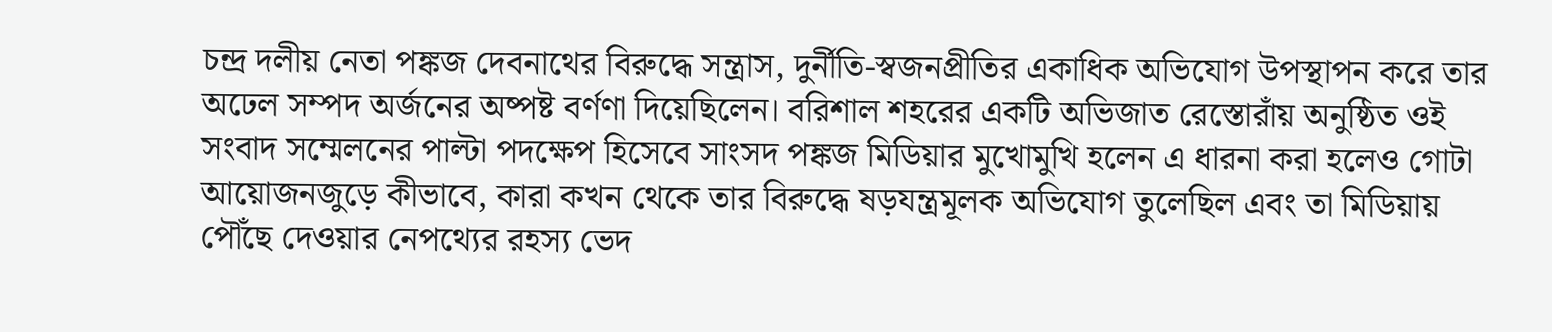চন্দ্র দলীয় নেতা পঙ্কজ দেবনাথের বিরুদ্ধে সন্ত্রাস, দুর্নীতি-স্বজনপ্রীতির একাধিক অভিযোগ উপস্থাপন করে তার অঢেল সম্পদ অর্জনের অষ্পষ্ট বর্ণণা দিয়েছিলেন। বরিশাল শহরের একটি অভিজাত রেস্তোরাঁয় অনুষ্ঠিত ওই সংবাদ সম্মেলনের পাল্টা পদক্ষেপ হিসেবে সাংসদ পঙ্কজ মিডিয়ার মুখোমুখি হলেন এ ধারনা করা হলেও গোটা আয়োজনজুড়ে কীভাবে, কারা কখন থেকে তার বিরুদ্ধে ষড়যন্ত্রমূলক অভিযোগ তুলেছিল এবং তা মিডিয়ায় পৌঁছে দেওয়ার নেপথ্যের রহস্য ভেদ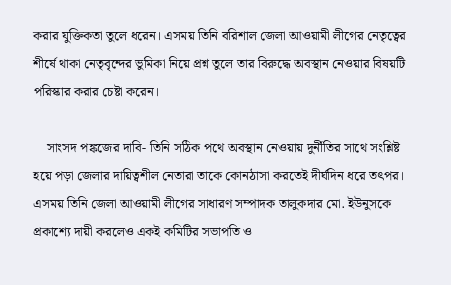করার যুক্তিকতা তুলে ধরেন। এসময় তিনি বরিশাল জেলা আওয়ামী লীগের নেতৃত্বের শীর্ষে থাকা নেতৃবৃন্দের ভুমিকা নিয়ে প্রশ্ন তুলে তার বিরুদ্ধে অবস্থান নেওয়ার বিষয়টি পরিস্কার করার চেষ্টা করেন।

    সাংসদ পঙ্কজের দাবি- তিনি সঠিক পথে অবস্থান নেওয়ায় দুর্নীতির সাথে সংশ্লিষ্ট হয়ে পড়া জেলার দায়িত্বশীল নেতারা তাকে কোনঠাসা করতেই দীর্ঘদিন ধরে তৎপর। এসময় তিনি জেলা আওয়ামী লীগের সাধারণ সম্পাদক তালুকদার মো. ইউনুসকে প্রকাশ্যে দায়ী করলেও একই কমিটির সভাপতি ও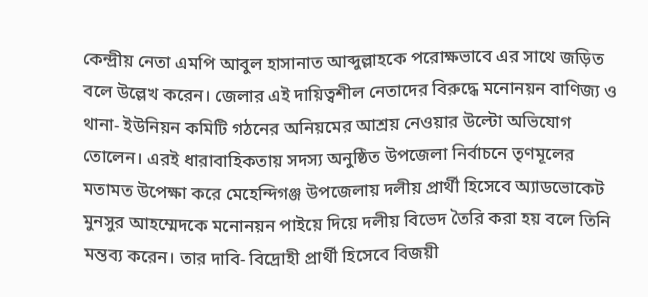কেন্দ্রীয় নেতা এমপি আবুল হাসানাত আব্দুল্লাহকে পরোক্ষভাবে এর সাথে জড়িত বলে উল্লেখ করেন। জেলার এই দায়িত্বশীল নেতাদের বিরুদ্ধে মনোনয়ন বাণিজ্য ও থানা- ইউনিয়ন কমিটি গঠনের অনিয়মের আশ্রয় নেওয়ার উল্টো অভিযোগ তোলেন। এরই ধারাবাহিকতায় সদস্য অনুষ্ঠিত উপজেলা নির্বাচনে তৃণমূলের মতামত উপেক্ষা করে মেহেন্দিগঞ্জ উপজেলায় দলীয় প্রার্থী হিসেবে অ্যাডভোকেট মুনসুর আহম্মেদকে মনোনয়ন পাইয়ে দিয়ে দলীয় বিভেদ তৈরি করা হয় বলে তিনি মন্তব্য করেন। তার দাবি- বিদ্রোহী প্রার্থী হিসেবে বিজয়ী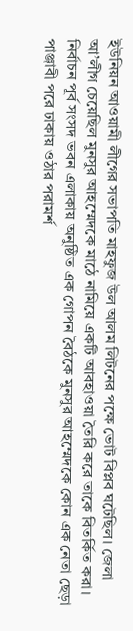ইউনিয়ন আওয়ামী লীগের সভাপতি মাহফুজ উল আলম লিটনের পক্ষে ভোট বিপ্লব ঘটেছিল। জেলা আ’লীগ চেয়েছিল মুনসুর আহম্মেদকে মাঠে নামিয়ে একটি আবহাওয়া তৈরি করে তাকে বিতর্কিত করা। নির্বাচন পূর্ব সংসদ ভবন এলাকায় অনুষ্ঠিত এক গোপন বৈঠকে মুনসুর আহম্মেদকে কোন এক নেতা ছেড়া পাঞ্জাবী পরে ঢাকায় ওঠার পরামর্শ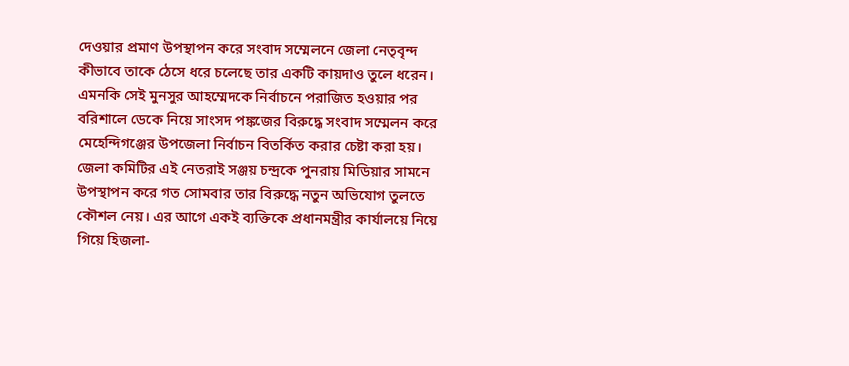দেওয়ার প্রমাণ উপস্থাপন করে সংবাদ সম্মেলনে জেলা নেতৃবৃন্দ কীভাবে তাকে ঠেসে ধরে চলেছে তার একটি কায়দাও তুলে ধরেন। এমনকি সেই মুনসুর আহম্মেদকে নির্বাচনে পরাজিত হওয়ার পর বরিশালে ডেকে নিয়ে সাংসদ পঙ্কজের বিরুদ্ধে সংবাদ সম্মেলন করে মেহেন্দিগঞ্জের উপজেলা নির্বাচন বিতর্কিত করার চেষ্টা করা হয়। জেলা কমিটির এই নেতরাই সঞ্জয় চন্দ্রকে পুনরায় মিডিয়ার সামনে উপস্থাপন করে গত সোমবার তার বিরুদ্ধে নতুন অভিযোগ তুলতে কৌশল নেয়। এর আগে একই ব্যক্তিকে প্রধানমন্ত্রীর কার্যালয়ে নিয়ে গিয়ে হিজলা-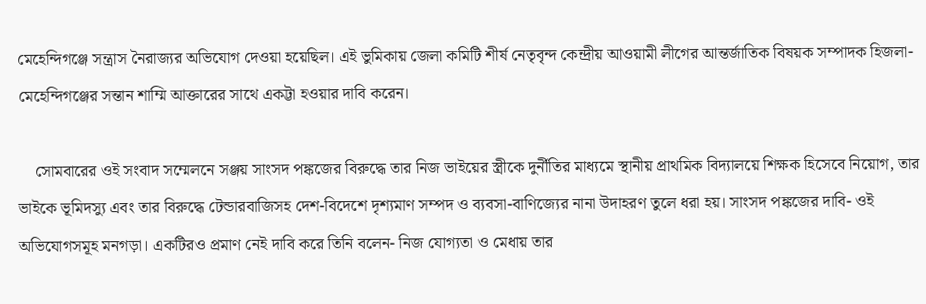মেহেন্দিগঞ্জে সন্ত্রাস নৈরাজ্যর অভিযোগ দেওয়া হয়েছিল। এই ভুমিকায় জেলা কমিটি শীর্ষ নেতৃবৃন্দ কেন্দ্রীয় আওয়ামী লীগের আন্তর্জাতিক বিষয়ক সম্পাদক হিজলা-মেহেন্দিগঞ্জের সন্তান শাম্মি আক্তারের সাথে একট্টা হওয়ার দাবি করেন।

    সোমবারের ওই সংবাদ সম্মেলনে সঞ্জয় সাংসদ পঙ্কজের বিরুদ্ধে তার নিজ ভাইয়ের স্ত্রীকে দুর্নীতির মাধ্যমে স্থানীয় প্রাথমিক বিদ্যালয়ে শিক্ষক হিসেবে নিয়োগ, তার ভাইকে ভূমিদস্যু এবং তার বিরুদ্ধে টেন্ডারবাজিসহ দেশ-বিদেশে দৃশ্যমাণ সম্পদ ও ব্যবসা-বাণিজ্যের নানা উদাহরণ তুলে ধরা হয়। সাংসদ পঙ্কজের দাবি- ওই অভিযোগসমূহ মনগড়া। একটিরও প্রমাণ নেই দাবি করে তিনি বলেন- নিজ যোগ্যতা ও মেধায় তার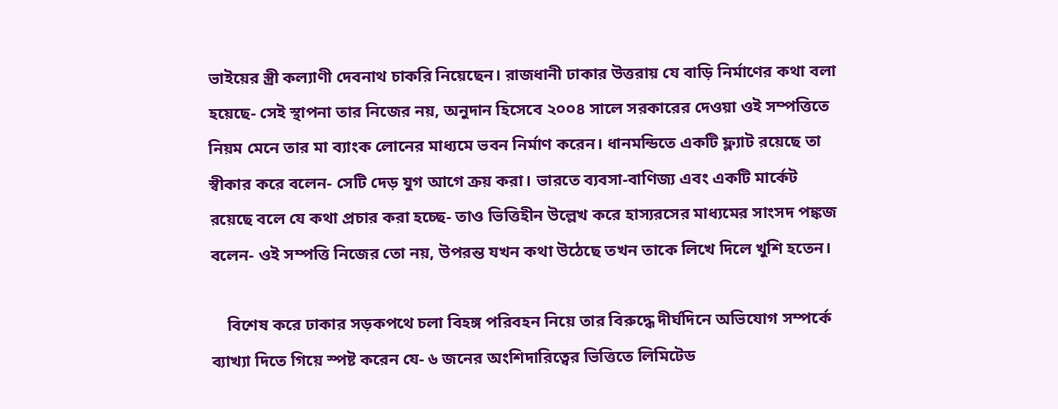ভাইয়ের স্ত্রী কল্যাণী দেবনাথ চাকরি নিয়েছেন। রাজধানী ঢাকার উত্তরায় যে বাড়ি নির্মাণের কথা বলা হয়েছে- সেই স্থাপনা তার নিজের নয়, অনুদান হিসেবে ২০০৪ সালে সরকারের দেওয়া ওই সম্পত্তিতে নিয়ম মেনে তার মা ব্যাংক লোনের মাধ্যমে ভবন নির্মাণ করেন। ধানমন্ডিতে একটি ফ্ল্যাট রয়েছে তা স্বীকার করে বলেন- সেটি দেড় যুগ আগে ক্রয় করা। ভারতে ব্যবসা-বাণিজ্য এবং একটি মার্কেট রয়েছে বলে যে কথা প্রচার করা হচ্ছে- তাও ভিত্তিহীন উল্লেখ করে হাস্যরসের মাধ্যমের সাংসদ পঙ্কজ বলেন- ওই সম্পত্তি নিজের তো নয়, উপরন্ত যখন কথা উঠেছে তখন তাকে লিখে দিলে খুশি হতেন।

    বিশেষ করে ঢাকার সড়কপথে চলা বিহঙ্গ পরিবহন নিয়ে তার বিরুদ্ধে দীর্ঘদিনে অভিযোগ সম্পর্কে ব্যাখ্যা দিতে গিয়ে স্পষ্ট করেন যে- ৬ জনের অংশিদারিত্বের ভিত্তিতে লিমিটেড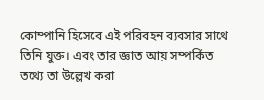কোম্পানি হিসেবে এই পরিবহন ব্যবসার সাথে তিনি যুক্ত। এবং তার জ্ঞাত আয় সম্পর্কিত তথ্যে তা উল্লেখ করা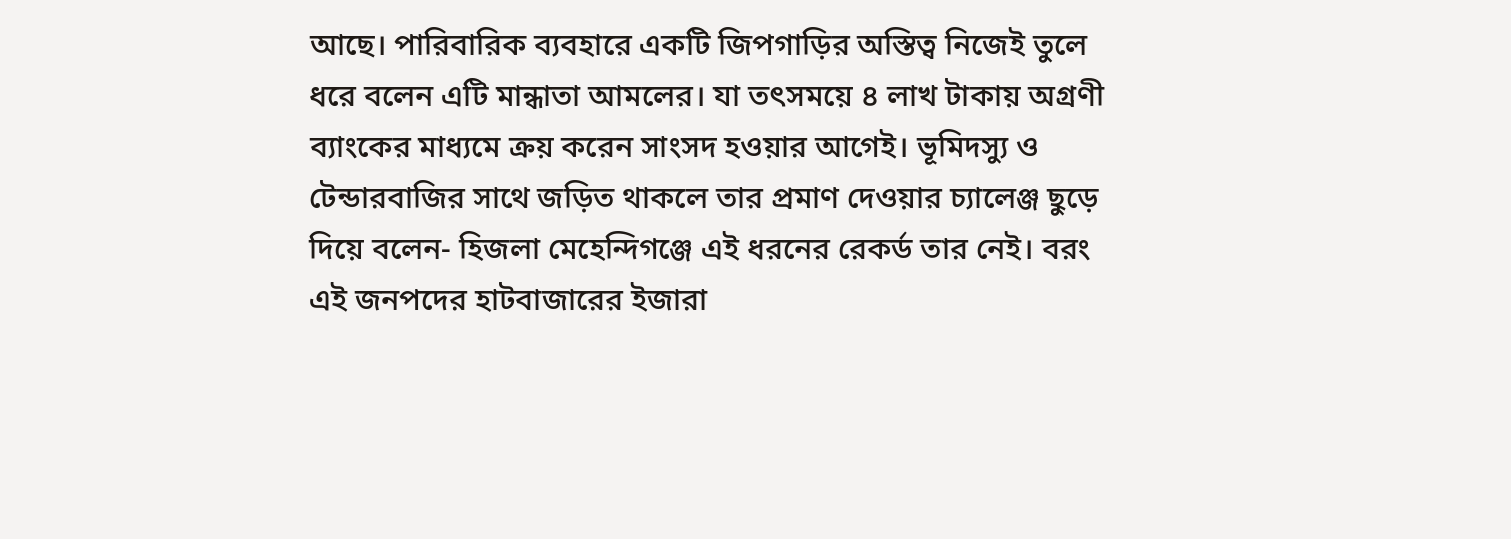আছে। পারিবারিক ব্যবহারে একটি জিপগাড়ির অস্তিত্ব নিজেই তুলে ধরে বলেন এটি মান্ধাতা আমলের। যা তৎসময়ে ৪ লাখ টাকায় অগ্রণী ব্যাংকের মাধ্যমে ক্রয় করেন সাংসদ হওয়ার আগেই। ভূমিদস্যু ও টেন্ডারবাজির সাথে জড়িত থাকলে তার প্রমাণ দেওয়ার চ্যালেঞ্জ ছুড়ে দিয়ে বলেন- হিজলা মেহেন্দিগঞ্জে এই ধরনের রেকর্ড তার নেই। বরং এই জনপদের হাটবাজারের ইজারা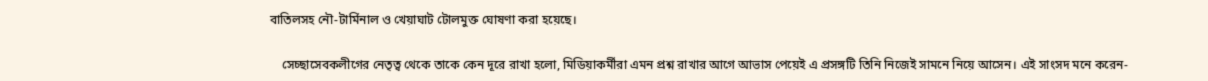বাতিলসহ নৌ-টার্মিনাল ও খেয়াঘাট টোলমুক্ত ঘোষণা করা হয়েছে।

    সেচ্ছাসেবকলীগের নেতৃত্ব থেকে তাকে কেন দূরে রাখা হলো, মিডিয়াকর্মীরা এমন প্রশ্ন রাখার আগে আভাস পেয়েই এ প্রসঙ্গটি তিনি নিজেই সামনে নিয়ে আসেন। এই সাংসদ মনে করেন-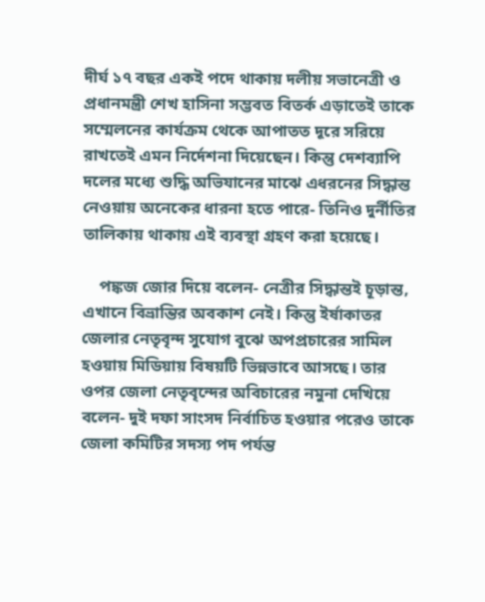দীর্ঘ ১৭ বছর একই পদে থাকায় দলীয় সভানেত্রী ও প্রধানমন্ত্রী শেখ হাসিনা সম্ভবত বিতর্ক এড়াতেই তাকে সম্মেলনের কার্যক্রম থেকে আপাতত দূরে সরিয়ে রাখতেই এমন নির্দেশনা দিয়েছেন। কিন্তু দেশব্যাপি দলের মধ্যে শুদ্ধি অভিযানের মাঝে এধরনের সিদ্ধান্ত নেওয়ায় অনেকের ধারনা হতে পারে- তিনিও দুর্নীতির তালিকায় থাকায় এই ব্যবস্থা গ্রহণ করা হয়েছে।

    পঙ্কজ জোর দিয়ে বলেন- নেত্রীর সিদ্ধান্তই চূড়ান্ত, এখানে বিভ্রান্তির অবকাশ নেই। কিন্তু ইর্ষাকাতর জেলার নেতৃবৃন্দ সুযোগ বুঝে অপপ্রচারের সামিল হওয়ায় মিডিয়ায় বিষয়টি ভিন্নভাবে আসছে। তার ওপর জেলা নেতৃবৃন্দের অবিচারের নমুনা দেখিয়ে বলেন- দুই দফা সাংসদ নির্বাচিত হওয়ার পরেও তাকে জেলা কমিটির সদস্য পদ পর্যন্ত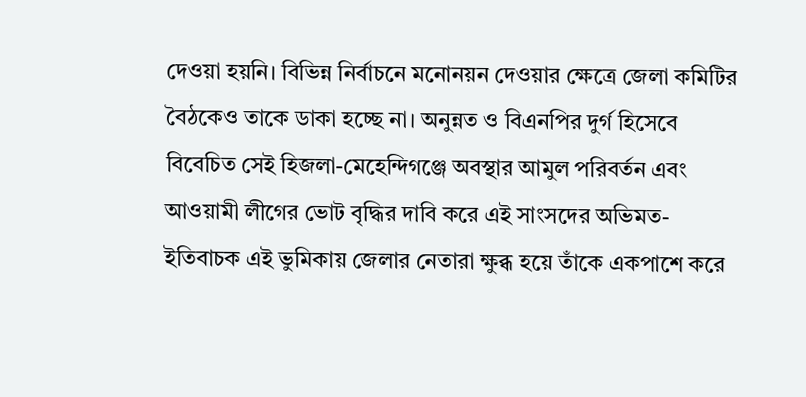দেওয়া হয়নি। বিভিন্ন নির্বাচনে মনোনয়ন দেওয়ার ক্ষেত্রে জেলা কমিটির বৈঠকেও তাকে ডাকা হচ্ছে না। অনুন্নত ও বিএনপির দুর্গ হিসেবে বিবেচিত সেই হিজলা-মেহেন্দিগঞ্জে অবস্থার আমুল পরিবর্তন এবং আওয়ামী লীগের ভোট বৃদ্ধির দাবি করে এই সাংসদের অভিমত- ইতিবাচক এই ভুমিকায় জেলার নেতারা ক্ষুব্ধ হয়ে তাঁকে একপাশে করে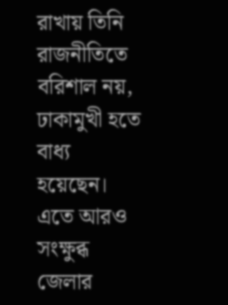রাখায় তিনি রাজনীতিতে বরিশাল নয়, ঢাকামুখী হতে বাধ্য হয়েছেন। এতে আরও সংক্ষুব্ধ জেলার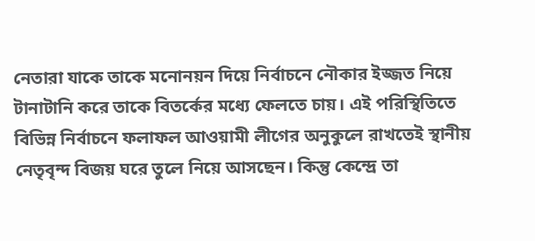নেতারা যাকে তাকে মনোনয়ন দিয়ে নির্বাচনে নৌকার ইজ্জত নিয়ে টানাটানি করে তাকে বিতর্কের মধ্যে ফেলতে চায়। এই পরিস্থিতিতে বিভিন্ন নির্বাচনে ফলাফল আওয়ামী লীগের অনুকুলে রাখতেই স্থানীয় নেতৃবৃন্দ বিজয় ঘরে তুলে নিয়ে আসছেন। কিন্তু কেন্দ্রে তা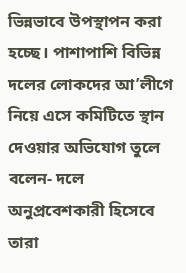ভিন্নভাবে উপস্থাপন করা হচ্ছে। পাশাপাশি বিভিন্ন দলের লোকদের আ’লীগে নিয়ে এসে কমিটিতে স্থান দেওয়ার অভিযোগ তুলে বলেন- দলে অনুপ্রবেশকারী হিসেবে তারা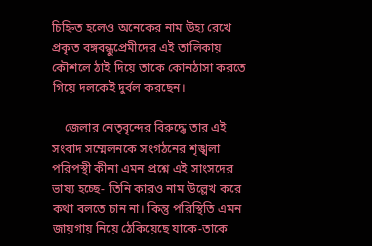চিহ্নিত হলেও অনেকের নাম উহ্য রেখে প্রকৃত বঙ্গবন্ধুপ্রেমীদের এই তালিকায় কৌশলে ঠাই দিয়ে তাকে কোনঠাসা করতে গিয়ে দলকেই দুর্বল করছেন।

    জেলার নেতৃবৃন্দের বিরুদ্ধে তার এই সংবাদ সম্মেলনকে সংগঠনের শৃঙ্খলা পরিপস্থী কীনা এমন প্রশ্নে এই সাংসদের ভাষ্য হচ্ছে- তিনি কারও নাম উল্লেখ করে কথা বলতে চান না। কিন্তু পরিস্থিতি এমন জায়গায় নিয়ে ঠেকিয়েছে যাকে-তাকে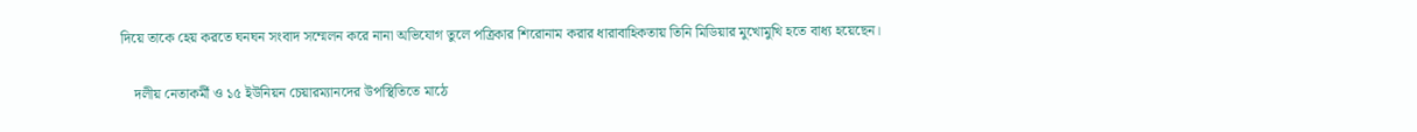দিয়ে তাকে হেয় করতে ঘনঘন সংবাদ সম্মেলন করে নানা অভিযোগ তুলে পত্রিকার শিরোনাম করার ধারাবাহিকতায় তিনি মিডিয়ার মুখোমুখি হতে বাধ্য হয়েছেন।

    দলীয় নেতাকর্মী ও ১৫ ইউনিয়ন চেয়ারম্যানদের উপস্থিতিতে মাঠে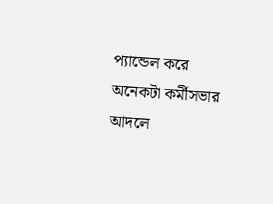প্যান্ডেল করে অনেকটা কর্মীসভার আদলে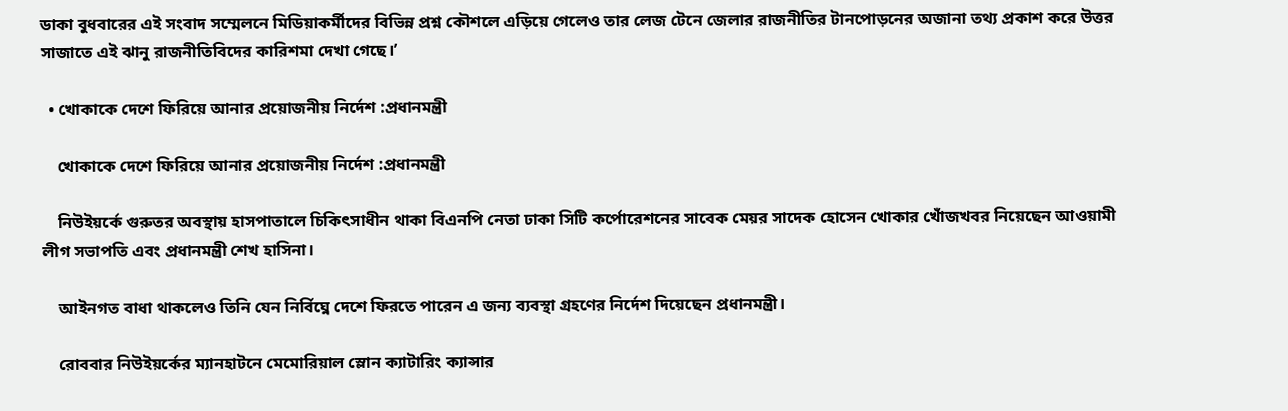ডাকা বুধবারের এই সংবাদ সম্মেলনে মিডিয়াকর্মীদের বিভিন্ন প্রশ্ন কৌশলে এড়িয়ে গেলেও তার লেজ টেনে জেলার রাজনীতির টানপোড়নের অজানা তথ্য প্রকাশ করে উত্তর সাজাতে এই ঝানু রাজনীতিবিদের কারিশমা দেখা গেছে।’

  • খোকাকে দেশে ফিরিয়ে আনার প্রয়োজনীয় নির্দেশ :প্রধানমন্ত্রী

    খোকাকে দেশে ফিরিয়ে আনার প্রয়োজনীয় নির্দেশ :প্রধানমন্ত্রী

    নিউইয়র্কে গুরুতর অবস্থায় হাসপাতালে চিকিৎসাধীন থাকা বিএনপি নেতা ঢাকা সিটি কর্পোরেশনের সাবেক মেয়র সাদেক হোসেন খোকার খোঁজখবর নিয়েছেন আওয়ামী লীগ সভাপতি এবং প্রধানমন্ত্রী শেখ হাসিনা।

    আইনগত বাধা থাকলেও তিনি যেন নির্বিঘ্নে দেশে ফিরতে পারেন এ জন্য ব্যবস্থা গ্রহণের নির্দেশ দিয়েছেন প্রধানমন্ত্রী।

    রোববার নিউইয়র্কের ম্যানহাটনে মেমোরিয়াল স্লোন ক্যাটারিং ক্যান্সার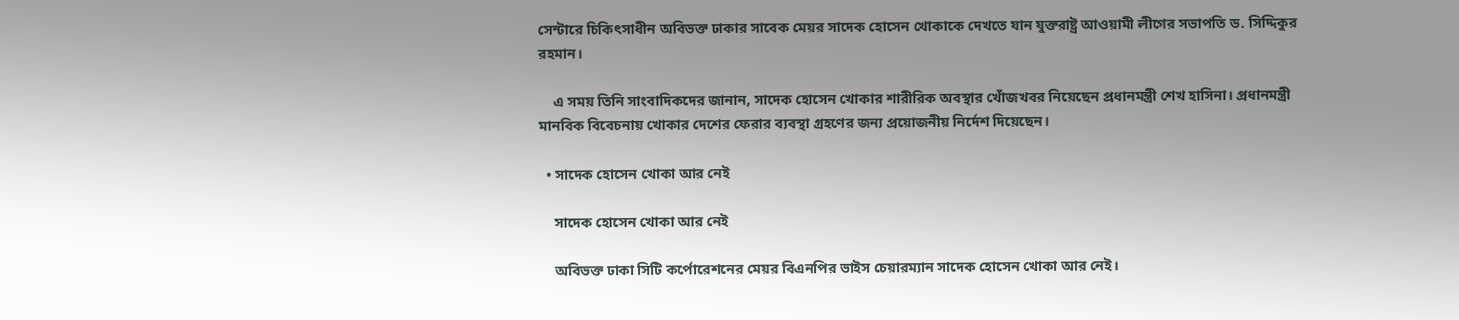সেন্টারে চিকিৎসাধীন অবিভক্ত ঢাকার সাবেক মেয়র সাদেক হোসেন খোকাকে দেখতে যান যুক্তরাষ্ট্র আওয়ামী লীগের সভাপতি ড. সিদ্দিকুর রহমান।

    এ সময় তিনি সাংবাদিকদের জানান, সাদেক হোসেন খোকার শারীরিক অবস্থার খোঁজখবর নিয়েছেন প্রধানমন্ত্রী শেখ হাসিনা। প্রধানমন্ত্রী মানবিক বিবেচনায় খোকার দেশের ফেরার ব্যবস্থা গ্রহণের জন্য প্রয়োজনীয় নির্দেশ দিয়েছেন।

  • সাদেক হোসেন খোকা আর নেই

    সাদেক হোসেন খোকা আর নেই

    অবিভক্ত ঢাকা সিটি কর্পোরেশনের মেয়র বিএনপির ভাইস চেয়ারম্যান সাদেক হোসেন খোকা আর নেই।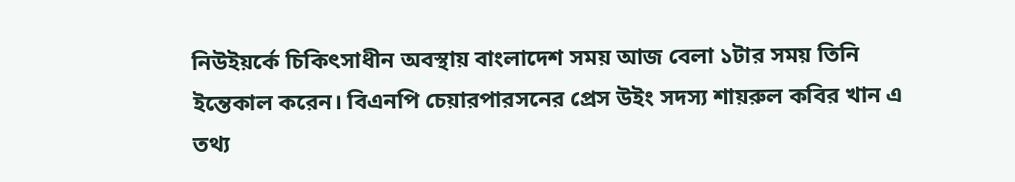নিউইয়র্কে চিকিৎসাধীন অবস্থায় বাংলাদেশ সময় আজ বেলা ১টার সময় তিনি ইন্তেকাল করেন। বিএনপি চেয়ারপারসনের প্রেস উইং সদস্য শায়রুল কবির খান এ তথ্য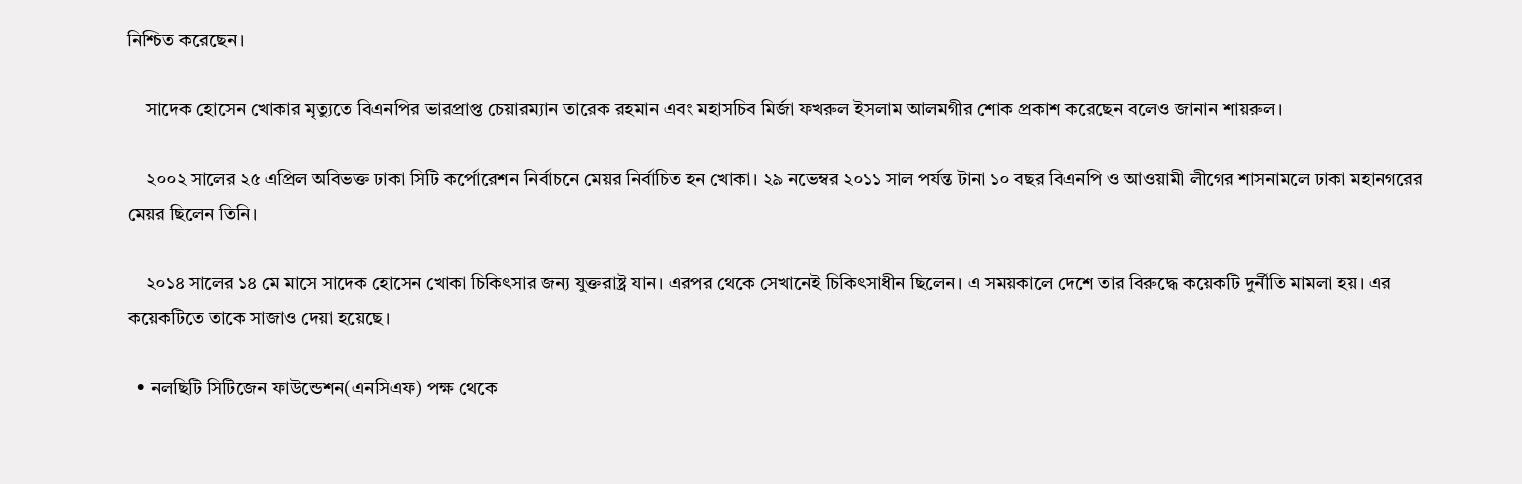নিশ্চিত করেছেন।

    সাদেক হোসেন খোকার মৃত্যুতে বিএনপির ভারপ্রাপ্ত চেয়ারম্যান তারেক রহমান এবং মহাসচিব মির্জা ফখরুল ইসলাম আলমগীর শোক প্রকাশ করেছেন বলেও জানান শায়রুল।

    ২০০২ সালের ২৫ এপ্রিল অবিভক্ত ঢাকা সিটি কর্পোরেশন নির্বাচনে মেয়র নির্বাচিত হন খোকা। ২৯ নভেম্বর ২০১১ সাল পর্যন্ত টানা ১০ বছর বিএনপি ও আওয়ামী লীগের শাসনামলে ঢাকা মহানগরের মেয়র ছিলেন তিনি।

    ২০১৪ সালের ১৪ মে মাসে সাদেক হোসেন খোকা চিকিৎসার জন্য যুক্তরাষ্ট্র যান। এরপর থেকে সেখানেই চিকিৎসাধীন ছিলেন। এ সময়কালে দেশে তার বিরুদ্ধে কয়েকটি দুর্নীতি মামলা হয়। এর কয়েকটিতে তাকে সাজাও দেয়া হয়েছে।

  • নলছিটি সিটিজেন ফাউন্ডেশন(এনসিএফ) পক্ষ থেকে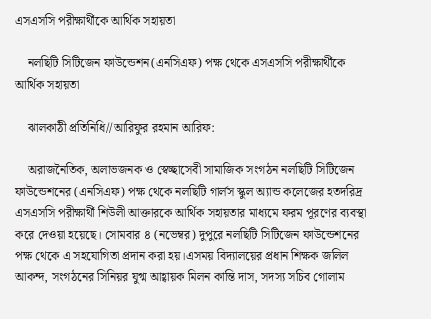এসএসসি পরীক্ষার্থীকে আর্থিক সহায়তা

    নলছিটি সিটিজেন ফাউন্ডেশন(এনসিএফ) পক্ষ থেকে এসএসসি পরীক্ষার্থীকে আর্থিক সহায়তা

    ঝালকাঠী প্রতিনিধি//আরিফুর রহমান আরিফ:

    অরাজনৈতিক, অলাভজনক ও স্বেচ্ছাসেবী সামাজিক সংগঠন নলছিটি সিটিজেন ফাউন্ডেশনের (এনসিএফ) পক্ষ থেকে নলছিটি গার্লস স্কুল অ্যান্ড কলেজের হতদরিদ্র এসএসসি পরীক্ষার্থী শিউলী আক্তারকে আর্থিক সহায়তার মাধ্যমে ফরম পূরণের ব্যবস্থা করে দেওয়া হয়েছে। সোমবার ৪ (নভেম্বর) দুপুরে নলছিটি সিটিজেন ফাউন্ডেশনের পক্ষ থেকে এ সহযোগিতা প্রদান করা হয়।এসময় বিদ্যালয়ের প্রধান শিক্ষক জলিল আকন্দ, সংগঠনের সিনিয়র যুগ্ম আহ্বায়ক মিলন কান্তি দাস, সদস্য সচিব গোলাম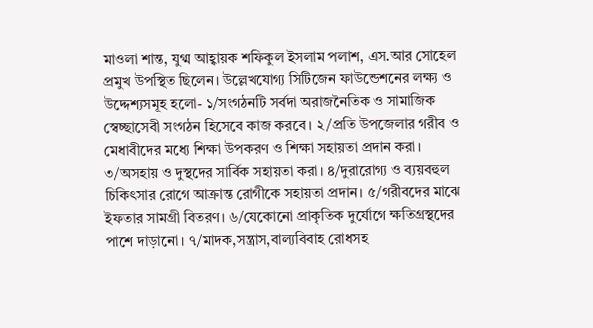মাওলা শান্ত, যুগ্ম আহ্বায়ক শফিকুল ইসলাম পলাশ, এস.আর সোহেল প্রমুখ উপস্থিত ছিলেন। উল্লেখযোগ্য সিটিজেন ফাউন্ডেশনের লক্ষ্য ও উদ্দেশ্যসমূহ হলো- ১/সংগঠনটি সর্বদা অরাজনৈতিক ও সামাজিক স্বেচ্ছাসেবী সংগঠন হিসেবে কাজ করবে। ২/প্রতি উপজেলার গরীব ও মেধাবীদের মধ্যে শিক্ষা উপকরণ ও শিক্ষা সহায়তা প্রদান করা। ৩/অসহায় ও দুস্থদের সার্বিক সহায়তা করা। ৪/দুরারোগ্য ও ব্যয়বহুল চিকিৎসার রোগে আক্রান্ত রোগীকে সহায়তা প্রদান। ৫/গরীবদের মাঝে ইফতার সামগ্রী বিতরণ। ৬/যেকোনো প্রাকৃতিক দুর্যোগে ক্ষতিগ্রস্থদের পাশে দাড়ানো। ৭/মাদক,সন্ত্রাস,বাল্যবিবাহ রোধসহ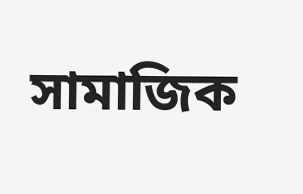সামাজিক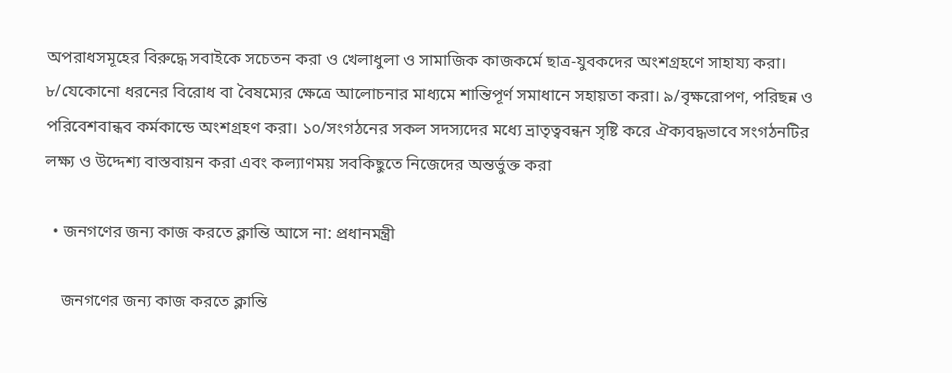অপরাধসমূহের বিরুদ্ধে সবাইকে সচেতন করা ও খেলাধুলা ও সামাজিক কাজকর্মে ছাত্র-যুবকদের অংশগ্রহণে সাহায্য করা। ৮/যেকোনো ধরনের বিরোধ বা বৈষম্যের ক্ষেত্রে আলোচনার মাধ্যমে শান্তিপূর্ণ সমাধানে সহায়তা করা। ৯/বৃক্ষরোপণ, পরিছন্ন ও পরিবেশবান্ধব কর্মকান্ডে অংশগ্রহণ করা। ১০/সংগঠনের সকল সদস্যদের মধ্যে ভ্রাতৃত্ববন্ধন সৃষ্টি করে ঐক্যবদ্ধভাবে সংগঠনটির লক্ষ্য ও উদ্দেশ্য বাস্তবায়ন করা এবং কল্যাণময় সবকিছুতে নিজেদের অন্তর্ভুক্ত করা

  • জনগণের জন্য কাজ করতে ক্লান্তি আসে না: প্রধানমন্ত্রী

    জনগণের জন্য কাজ করতে ক্লান্তি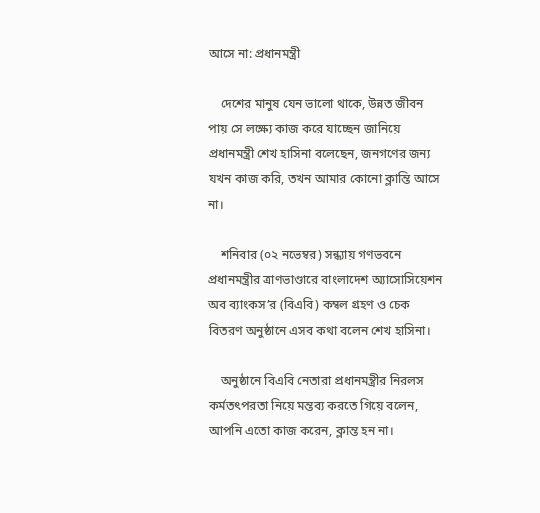আসে না: প্রধানমন্ত্রী

    দেশের মানুষ যেন ভালো থাকে, উন্নত জীবন পায় সে লক্ষ্যে কাজ করে যাচ্ছেন জানিয়ে প্রধানমন্ত্রী শেখ হাসিনা বলেছেন, জনগণের জন্য যখন কাজ করি, তখন আমার কোনো ক্লান্তি আসে না।

    শনিবার (০২ নভেম্বর) সন্ধ্যায় গণভবনে প্রধানমন্ত্রীর ত্রাণভাণ্ডারে বাংলাদেশ অ্যাসোসিয়েশন অব ব্যাংকস’র (বিএবি) কম্বল গ্রহণ ও চেক বিতরণ অনুষ্ঠানে এসব কথা বলেন শেখ হাসিনা।

    অনুষ্ঠানে বিএবি নেতারা প্রধানমন্ত্রীর নিরলস কর্মতৎপরতা নিয়ে মন্তব্য করতে গিয়ে বলেন, আপনি এতো কাজ করেন, ক্লান্ত হন না।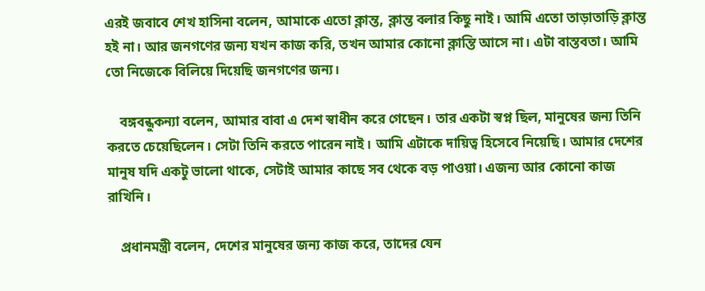এরই জবাবে শেখ হাসিনা বলেন, আমাকে এতো ক্লান্ত, ক্লান্ত বলার কিছু নাই। আমি এতো তাড়াতাড়ি ক্লান্ত হই না। আর জনগণের জন্য যখন কাজ করি, তখন আমার কোনো ক্লান্তি আসে না। এটা বাস্তবতা। আমি তো নিজেকে বিলিয়ে দিয়েছি জনগণের জন্য।

    বঙ্গবন্ধুকন্যা বলেন, আমার বাবা এ দেশ স্বাধীন করে গেছেন। তার একটা স্বপ্ন ছিল, মানুষের জন্য তিনি করতে চেয়েছিলেন। সেটা তিনি করতে পারেন নাই। আমি এটাকে দায়িত্ব হিসেবে নিয়েছি। আমার দেশের মানুষ যদি একটু ভালো থাকে, সেটাই আমার কাছে সব থেকে বড় পাওয়া। এজন্য আর কোনো কাজ রাখিনি।

    প্রধানমন্ত্রী বলেন, দেশের মানুষের জন্য কাজ করে, তাদের যেন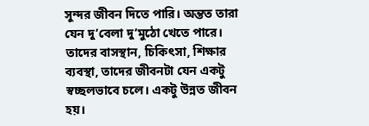সুন্দর জীবন দিতে পারি। অন্তত তারা যেন দু’বেলা দু’মুঠো খেতে পারে। তাদের বাসস্থান, চিকিৎসা, শিক্ষার ব্যবস্থা, তাদের জীবনটা যেন একটু স্বচ্ছলভাবে চলে। একটু উন্নত জীবন হয়।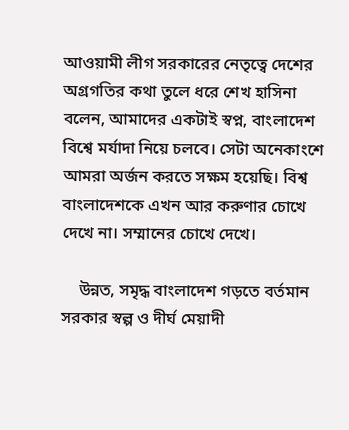আওয়ামী লীগ সরকারের নেতৃত্বে দেশের অগ্রগতির কথা তুলে ধরে শেখ হাসিনা বলেন, আমাদের একটাই স্বপ্ন, বাংলাদেশ বিশ্বে মর্যাদা নিয়ে চলবে। সেটা অনেকাংশে আমরা অর্জন করতে সক্ষম হয়েছি। বিশ্ব বাংলাদেশকে এখন আর করুণার চোখে দেখে না। সম্মানের চোখে দেখে।

    উন্নত, সমৃদ্ধ বাংলাদেশ গড়তে বর্তমান সরকার স্বল্প ও দীর্ঘ মেয়াদী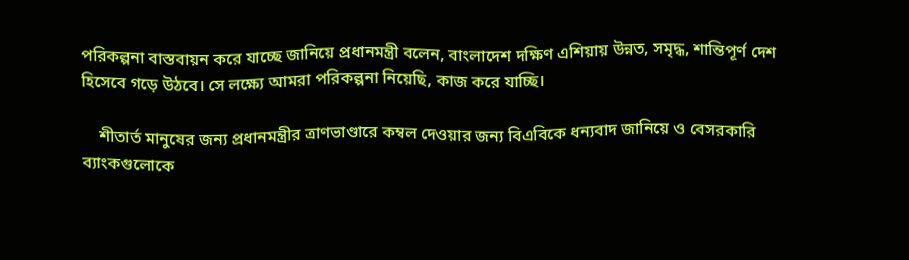পরিকল্পনা বাস্তবায়ন করে যাচ্ছে জানিয়ে প্রধানমন্ত্রী বলেন, বাংলাদেশ দক্ষিণ এশিয়ায় উন্নত, সমৃদ্ধ, শান্তিপূর্ণ দেশ হিসেবে গড়ে উঠবে। সে লক্ষ্যে আমরা পরিকল্পনা নিয়েছি, কাজ করে যাচ্ছি।

    শীতার্ত মানুষের জন্য প্রধানমন্ত্রীর ত্রাণভাণ্ডারে কম্বল দেওয়ার জন্য বিএবিকে ধন্যবাদ জানিয়ে ও বেসরকারি ব্যাংকগুলোকে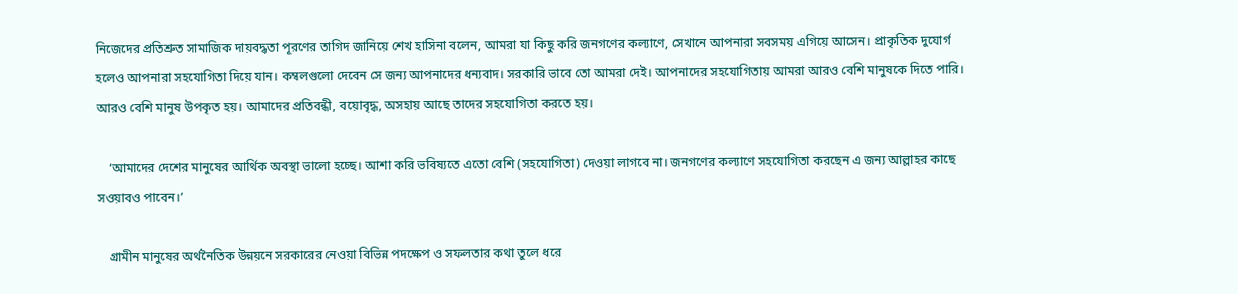নিজেদের প্রতিশ্রুত সামাজিক দায়বদ্ধতা পূরণের তাগিদ জানিয়ে শেখ হাসিনা বলেন, আমরা যা কিছু করি জনগণের কল্যাণে, সেখানে আপনারা সবসময় এগিয়ে আসেন। প্রাকৃতিক দুযোর্গ হলেও আপনারা সহযোগিতা দিয়ে যান। কম্বলগুলো দেবেন সে জন্য আপনাদের ধন্যবাদ। সরকারি ভাবে তো আমরা দেই। আপনাদের সহযোগিতায় আমরা আরও বেশি মানুষকে দিতে পারি। আরও বেশি মানুষ উপকৃত হয়। আমাদের প্রতিবন্ধী, বয়োবৃদ্ধ, অসহায় আছে তাদের সহযোগিতা করতে হয়।

    ‘আমাদের দেশের মানুষের আর্থিক অবস্থা ভালো হচ্ছে। আশা করি ভবিষ্যতে এতো বেশি (সহযোগিতা) দেওয়া লাগবে না। জনগণের কল্যাণে সহযোগিতা করছেন এ জন্য আল্লাহর কাছে সওয়াবও পাবেন।’

    গ্রামীন মানুষের অর্থনৈতিক উন্নয়নে সরকারের নেওয়া বিভিন্ন পদক্ষেপ ও সফলতার কথা তুলে ধরে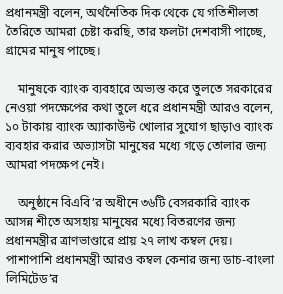প্রধানমন্ত্রী বলেন, অর্থনৈতিক দিক থেকে যে গতিশীলতা তৈরিতে আমরা চেষ্টা করছি, তার ফলটা দেশবাসী পাচ্ছে, গ্রামের মানুষ পাচ্ছে।

    মানুষকে ব্যাংক ব্যবহারে অভ্যস্ত করে তুলতে সরকারের নেওয়া পদক্ষেপের কথা তুলে ধরে প্রধানমন্ত্রী আরও বলেন, ১০ টাকায় ব্যাংক অ্যাকাউন্ট খোলার সুযোগ ছাড়াও ব্যাংক ব্যবহার করার অভ্যাসটা মানুষের মধ্যে গড়ে তোলার জন্য আমরা পদক্ষেপ নেই।

    অনুষ্ঠানে বিএবি’র অধীনে ৩৬টি বেসরকারি ব্যাংক আসন্ন শীতে অসহায় মানুষের মধ্যে বিতরণের জন্য প্রধানমন্ত্রীর ত্রাণভাণ্ডারে প্রায় ২৭ লাখ কম্বল দেয়। পাশাপাশি প্রধানমন্ত্রী আরও কম্বল কেনার জন্য ডাচ-বাংলা লিমিটেড’র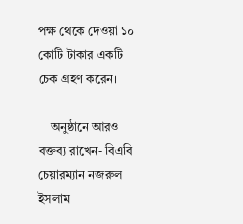পক্ষ থেকে দেওয়া ১০ কোটি টাকার একটি চেক গ্রহণ করেন।

    অনুষ্ঠানে আরও বক্তব্য রাখেন- বিএবি চেয়ারম্যান নজরুল ইসলাম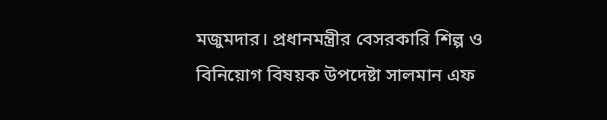মজুমদার। প্রধানমন্ত্রীর বেসরকারি শিল্প ও বিনিয়োগ বিষয়ক উপদেষ্টা সালমান এফ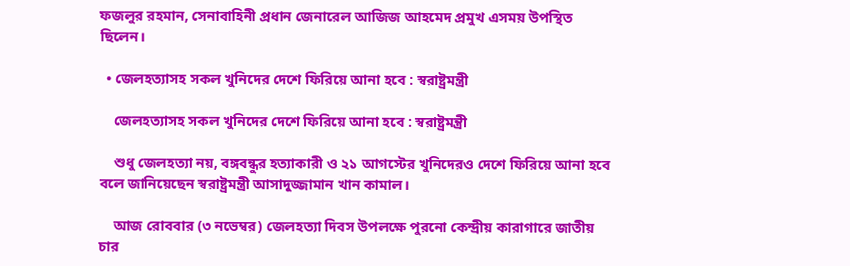ফজলুর রহমান, সেনাবাহিনী প্রধান জেনারেল আজিজ আহমেদ প্রমুখ এসময় উপস্থিত ছিলেন।

  • জেলহত্যাসহ সকল খুনিদের দেশে ফিরিয়ে আনা হবে : স্বরাষ্ট্রমন্ত্রী

    জেলহত্যাসহ সকল খুনিদের দেশে ফিরিয়ে আনা হবে : স্বরাষ্ট্রমন্ত্রী

    শুধু জেলহত্যা নয়, বঙ্গবন্ধুর হত্যাকারী ও ২১ আগস্টের খুনিদেরও দেশে ফিরিয়ে আনা হবে বলে জানিয়েছেন স্বরাষ্ট্রমন্ত্রী আসাদুজ্জামান খান কামাল।

    আজ রোববার (৩ নভেম্বর) জেলহত্যা দিবস উপলক্ষে পুরনো কেন্দ্রীয় কারাগারে জাতীয় চার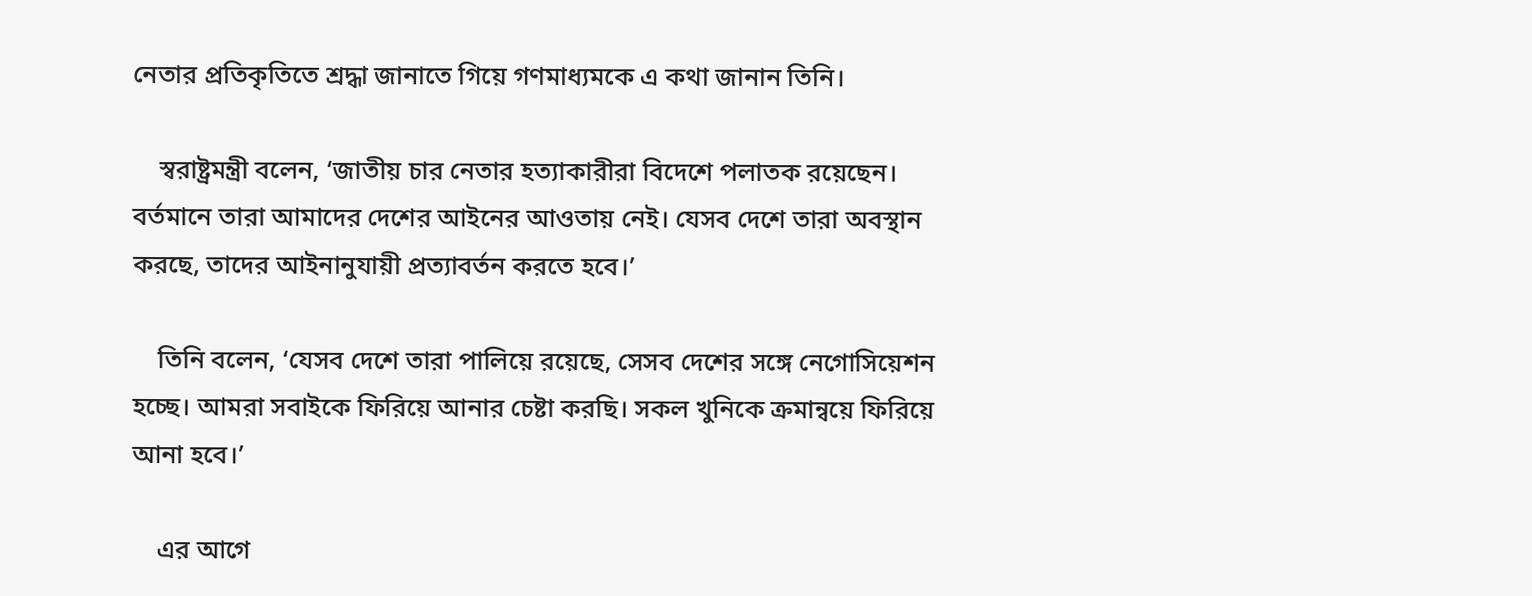নেতার প্রতিকৃতিতে শ্রদ্ধা জানাতে গিয়ে গণমাধ্যমকে এ কথা জানান তিনি।

    স্বরাষ্ট্রমন্ত্রী বলেন, ‘জাতীয় চার নেতার হত্যাকারীরা বিদেশে পলাতক রয়েছেন। বর্তমানে তারা আমাদের দেশের আইনের আওতায় নেই। যেসব দেশে তারা অবস্থান করছে, তাদের আইনানুযায়ী প্রত্যাবর্তন করতে হবে।’

    তিনি বলেন, ‘যেসব দেশে তারা পালিয়ে রয়েছে, সেসব দেশের সঙ্গে নেগোসিয়েশন হচ্ছে। আমরা সবাইকে ফিরিয়ে আনার চেষ্টা করছি। সকল খুনিকে ক্রমান্বয়ে ফিরিয়ে আনা হবে।’

    এর আগে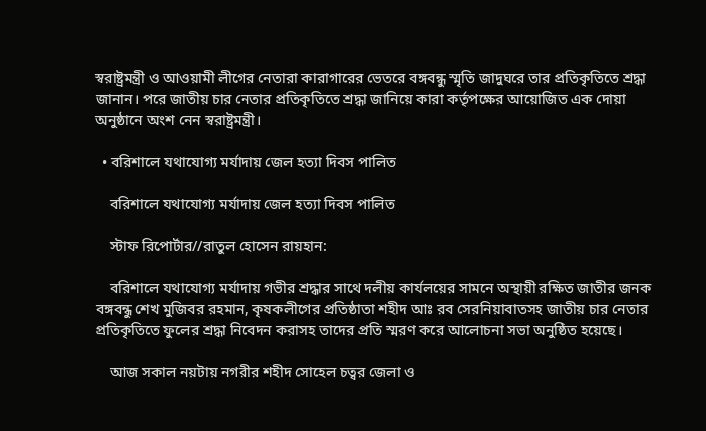স্বরাষ্ট্রমন্ত্রী ও আওয়ামী লীগের নেতারা কারাগারের ভেতরে বঙ্গবন্ধু স্মৃতি জাদুঘরে তার প্রতিকৃতিতে শ্রদ্ধা জানান। পরে জাতীয় চার নেতার প্রতিকৃতিতে শ্রদ্ধা জানিয়ে কারা কর্তৃপক্ষের আয়োজিত এক দোয়া অনুষ্ঠানে অংশ নেন স্বরাষ্ট্রমন্ত্রী।

  • বরিশালে যথাযোগ্য মর্যাদায় জেল হত্যা দিবস পালিত

    বরিশালে যথাযোগ্য মর্যাদায় জেল হত্যা দিবস পালিত

    স্টাফ রিপোর্টার//রাতুল হোসেন রায়হান:

    বরিশালে যথাযোগ্য মর্যাদায় গভীর শ্রদ্ধার সাথে দলীয় কার্যলয়ের সামনে অস্থায়ী রক্ষিত জাতীর জনক বঙ্গবন্ধু শেখ মুজিবর রহমান, কৃষকলীগের প্রতিষ্ঠাতা শহীদ আঃ রব সেরনিয়াবাতসহ জাতীয় চার নেতার প্রতিকৃতিতে ফুলের শ্রদ্ধা নিবেদন করাসহ তাদের প্রতি স্মরণ করে আলোচনা সভা অনুষ্ঠিত হয়েছে।

    আজ সকাল নয়টায় নগরীর শহীদ সোহেল চত্বর জেলা ও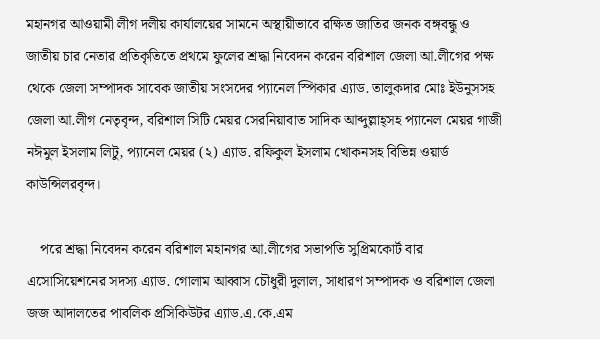মহানগর আওয়ামী লীগ দলীয় কার্যালয়ের সামনে অস্থায়ীভাবে রক্ষিত জাতির জনক বঙ্গবন্ধু ও জাতীয় চার নেতার প্রতিকৃতিতে প্রথমে ফুলের শ্রদ্ধা নিবেদন করেন বরিশাল জেলা আ.লীগের পক্ষ থেকে জেলা সম্পাদক সাবেক জাতীয় সংসদের প্যানেল স্পিকার এ্যাড. তালুকদার মোঃ ইউনুসসহ জেলা আ.লীগ নেতৃবৃন্দ, বরিশাল সিটি মেয়র সেরনিয়াবাত সাদিক আব্দুল্লাহ্সহ প্যানেল মেয়র গাজী নঈমুল ইসলাম লিটু, প্যানেল মেয়র (২) এ্যাড. রফিকুল ইসলাম খোকনসহ বিভিন্ন ওয়ার্ড কাউন্সিলরবৃন্দ।

    পরে শ্রদ্ধা নিবেদন করেন বরিশাল মহানগর আ.লীগের সভাপতি সুপ্রিমকোর্ট বার এসোসিয়েশনের সদস্য এ্যাড. গোলাম আব্বাস চৌধুরী দুলাল, সাধারণ সম্পাদক ও বরিশাল জেলা জজ আদালতের পাবলিক প্রসিকিউটর এ্যাড.এ.কে.এম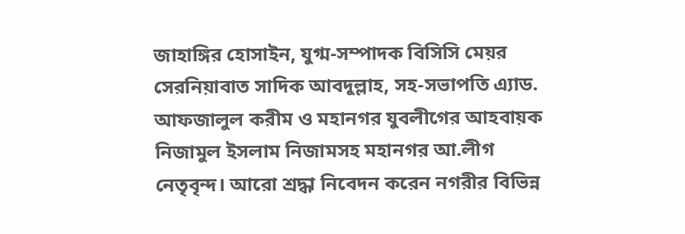জাহাঙ্গির হোসাইন, যুগ্ম-সম্পাদক বিসিসি মেয়র সেরনিয়াবাত সাদিক আবদুল্লাহ, সহ-সভাপতি এ্যাড. আফজালুল করীম ও মহানগর যুবলীগের আহবায়ক নিজামুল ইসলাম নিজামসহ মহানগর আ.লীগ নেতৃবৃন্দ। আরো শ্রদ্ধা নিবেদন করেন নগরীর বিভিন্ন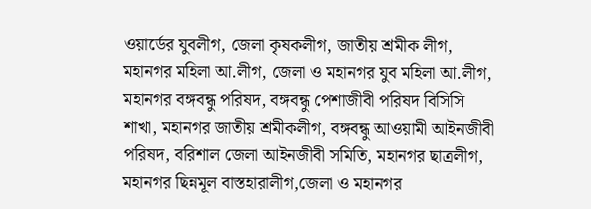ওয়ার্ডের যুবলীগ, জেলা কৃষকলীগ, জাতীয় শ্রমীক লীগ, মহানগর মহিলা আ.লীগ, জেলা ও মহানগর যুব মহিলা আ.লীগ, মহানগর বঙ্গবন্ধু পরিষদ, বঙ্গবন্ধু পেশাজীবী পরিষদ বিসিসি শাখা, মহানগর জাতীয় শ্রমীকলীগ, বঙ্গবন্ধু আওয়ামী আইনজীবী পরিষদ, বরিশাল জেলা আইনজীবী সমিতি, মহানগর ছাত্রলীগ, মহানগর ছিন্নমূল বাস্তহারালীগ,জেলা ও মহানগর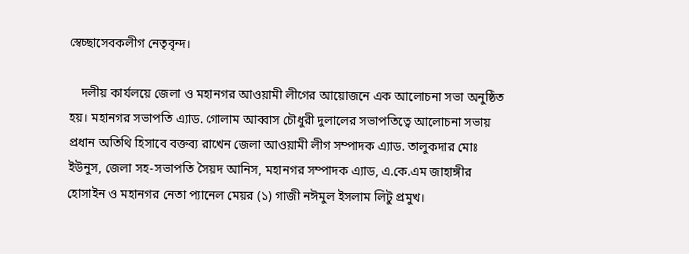স্বেচ্ছাসেবকলীগ নেতৃবৃন্দ।

    দলীয় কার্যলয়ে জেলা ও মহানগর আওয়ামী লীগের আয়োজনে এক আলোচনা সভা অনুষ্ঠিত হয়। মহানগর সভাপতি এ্যাড. গোলাম আব্বাস চৌধুরী দুলালের সভাপতিত্বে আলোচনা সভায় প্রধান অতিথি হিসাবে বক্তব্য রাখেন জেলা আওয়ামী লীগ সম্পাদক এ্যাড. তালুকদার মোঃ ইউনুস, জেলা সহ-সভাপতি সৈয়দ আনিস, মহানগর সম্পাদক এ্যাড, এ.কে.এম জাহাঙ্গীর হোসাইন ও মহানগর নেতা প্যানেল মেয়র (১) গাজী নঈমুল ইসলাম লিটু প্রমুখ।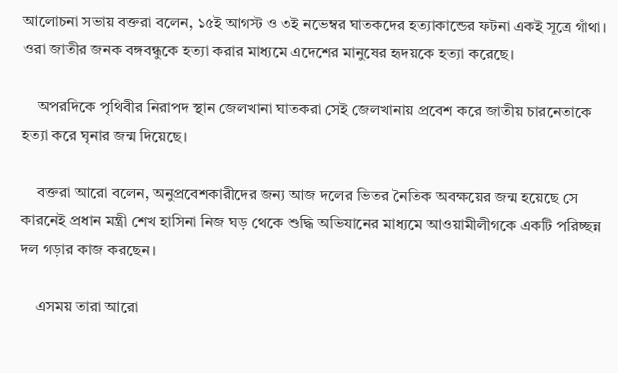আলোচনা সভায় বক্তরা বলেন, ১৫ই আগস্ট ও ৩ই নভেম্বর ঘাতকদের হত্যাকান্ডের ফটনা একই সূত্রে গাঁথা। ওরা জাতীর জনক বঙ্গবন্ধুকে হত্যা করার মাধ্যমে এদেশের মানুষের হৃদয়কে হত্যা করেছে।

    অপরদিকে পৃথিবীর নিরাপদ স্থান জেলখানা ঘাতকরা সেই জেলখানায় প্রবেশ করে জাতীয় চারনেতাকে হত্যা করে ঘৃনার জন্ম দিয়েছে।

    বক্তরা আরো বলেন, অনুপ্রবেশকারীদের জন্য আজ দলের ভিতর নৈতিক অবক্ষয়ের জন্ম হয়েছে সে কারনেই প্রধান মন্ত্রী শেখ হাসিনা নিজ ঘড় থেকে শুদ্ধি অভিযানের মাধ্যমে আওয়ামীলীগকে একটি পরিচ্ছন্ন দল গড়ার কাজ করছেন।

    এসময় তারা আরো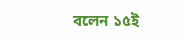বলেন ১৫ই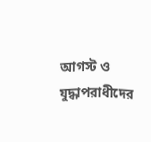আগস্ট ও যুদ্ধাপরাধীদের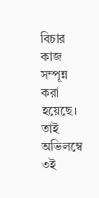বিচার কাজ সম্পূন্ন করা হয়েছে। তাই অভিলম্বে ৩ই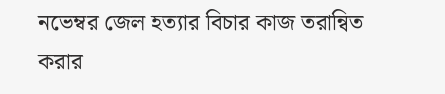নভেম্বর জেল হত্যার বিচার কাজ তরান্বিত করার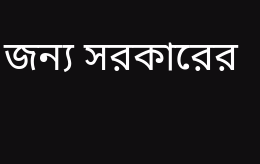জন্য সরকারের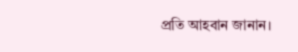প্রতি আহবান জানান।